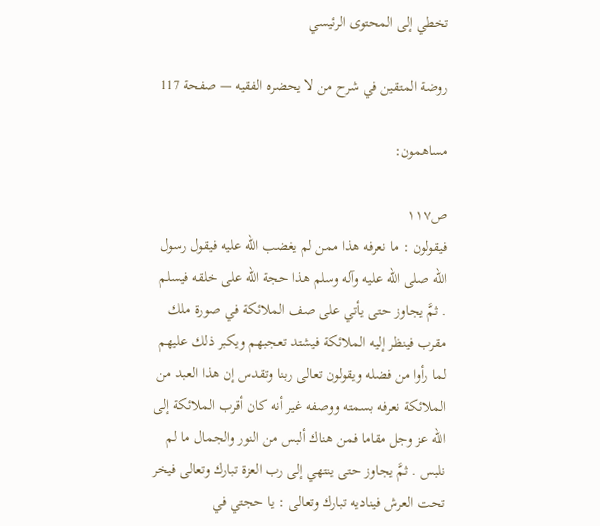تخطي إلى المحتوى الرئيسي

روضة المتقين في شرح من لا يحضره الفقيه — صفحة 117

مساهمون:

ص١١٧
فيقولون : ما نعرفه هذا ممن لم يغضب الله عليه فيقول رسول الله صلى الله عليه وآله وسلم هذا حجة الله على خلقه فيسلم . ثمَّ يجاوز حتى يأتي على صف الملائكة في صورة ملك مقرب فينظر إليه الملائكة فيشتد تعجبهم ويكبر ذلك عليهم لما رأوا من فضله ويقولون تعالى ربنا وتقدس إن هذا العبد من الملائكة نعرفه بسمته ووصفه غير أنه كان أقرب الملائكة إلى الله عز وجل مقاما فمن هناك ألبس من النور والجمال ما لم نلبس . ثمَّ يجاوز حتى ينتهي إلى رب العزة تبارك وتعالى فيخر تحت العرش فيناديه تبارك وتعالى : يا حجتي في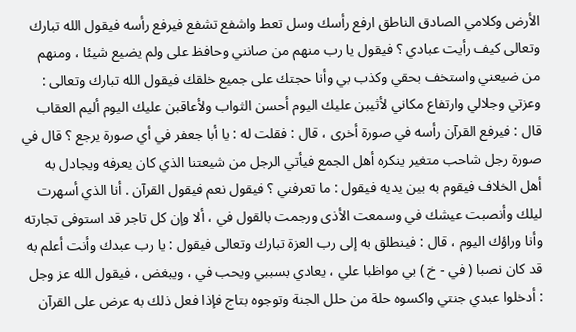الأرض وكلامي الصادق الناطق ارفع رأسك وسل تعط واشفع تشفع فيرفع رأسه فيقول الله تبارك وتعالى كيف رأيت عبادي ؟ فيقول يا رب منهم من صانني وحافظ على ولم يضيع شيئا ، ومنهم من ضيعني واستخف بحقي وكذب بي وأنا حجتك على جميع خلقك فيقول الله تبارك وتعالى : وعزتي وجلالي وارتفاع مكاني لأثيبن عليك اليوم أحسن الثواب ولأعاقبن عليك اليوم أليم العقاب قال : فيرفع القرآن رأسه في صورة أخرى ، قال : فقلت له : يا أبا جعفر في أي صورة يرجع ؟ قال في صورة رجل شاحب متغير ينكره أهل الجمع فيأتي الرجل من شيعتنا الذي كان يعرفه ويجادل به أهل الخلاف فيقوم به بين يديه فيقول : ما تعرفني ؟ فيقول نعم فيقول القرآن . أنا الذي أسهرت ليلك وأنصبت عيشك في وسمعت الأذى ورجمت بالقول في ، ألا وإن كل تاجر قد استوفى تجارته وأنا وراؤك اليوم ، قال : فينطلق به إلى رب العزة تبارك وتعالى فيقول : يا رب عبدك وأنت أعلم به قد كان نصبا ( في - خ ) بي مواظبا علي ، يعادي بسببي ويحب في ، ويبغض ، فيقول الله عز وجل : أدخلوا عبدي جنتي واكسوه حلة من حلل الجنة وتوجوه بتاج فإذا فعل ذلك به عرض على القرآن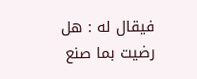فيقال له : هل رضيت بما صنع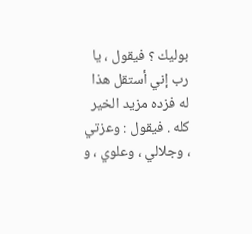بوليك ؟ فيقول ، يا رب إني أستقل هذا له فزده مزيد الخير كله . فيقول : وعزتي ، وجلالي ، وعلوي ، و